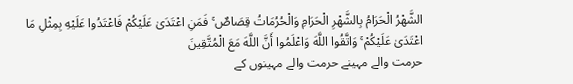الشَّهْرُ الْحَرَامُ بِالشَّهْرِ الْحَرَامِ وَالْحُرُمَاتُ قِصَاصٌ ۚ فَمَنِ اعْتَدَىٰ عَلَيْكُمْ فَاعْتَدُوا عَلَيْهِ بِمِثْلِ مَا اعْتَدَىٰ عَلَيْكُمْ ۚ وَاتَّقُوا اللَّهَ وَاعْلَمُوا أَنَّ اللَّهَ مَعَ الْمُتَّقِينَ
حرمت والے مہینے حرمت والے مہینوں کے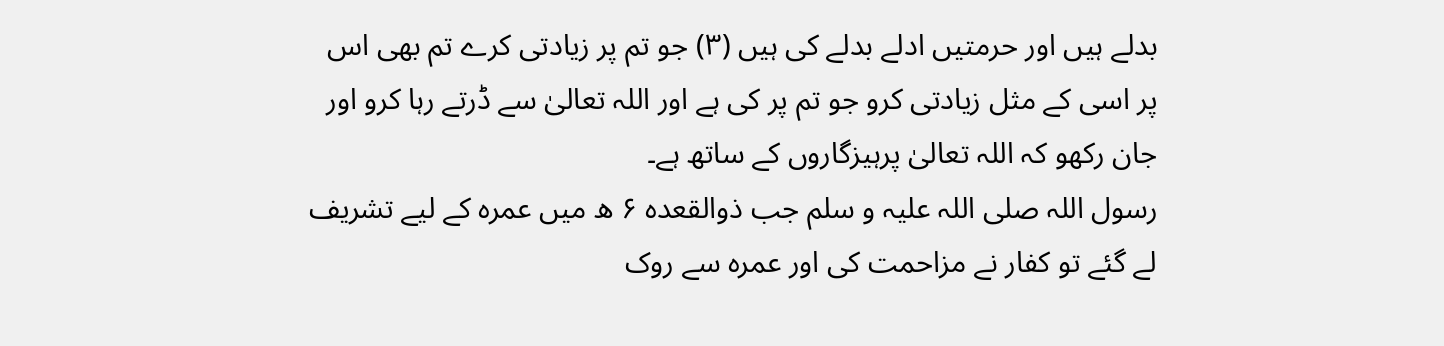بدلے ہیں اور حرمتیں ادلے بدلے کی ہیں (٣) جو تم پر زیادتی کرے تم بھی اس پر اسی کے مثل زیادتی کرو جو تم پر کی ہے اور اللہ تعالیٰ سے ڈرتے رہا کرو اور جان رکھو کہ اللہ تعالیٰ پرہیزگاروں کے ساتھ ہے۔
رسول اللہ صلی اللہ علیہ و سلم جب ذوالقعدہ ۶ ھ میں عمرہ کے لیے تشریف لے گئے تو کفار نے مزاحمت کی اور عمرہ سے روک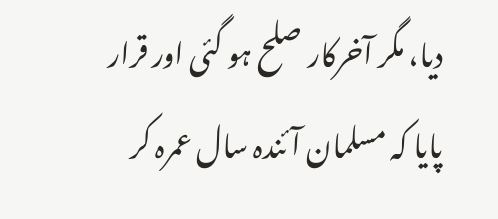دیا، مگر آخرکار صلح ہو گئی اور قرار پایا کہ مسلمان آئندہ سال عمرہ کر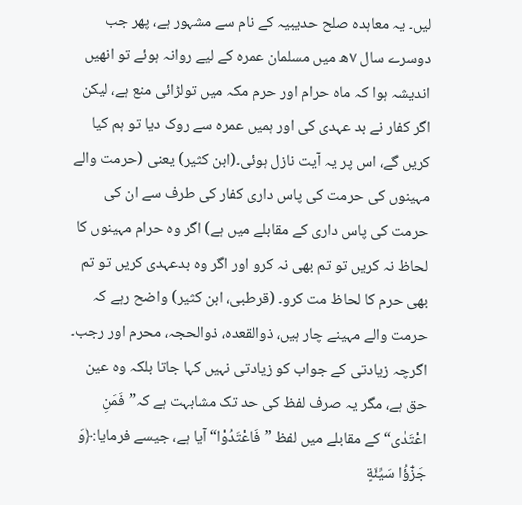لیں۔ یہ معاہدہ صلح حدیبیہ کے نام سے مشہور ہے، پھر جب دوسرے سال ۷ھ میں مسلمان عمرہ کے لیے روانہ ہوئے تو انھیں اندیشہ ہوا کہ ماہ حرام اور حرم مکہ میں تولڑائی منع ہے، لیکن اگر کفار نے بد عہدی کی اور ہمیں عمرہ سے روک دیا تو ہم کیا کریں گے، اس پر یہ آیت نازل ہوئی۔(ابن کثیر) یعنی (حرمت والے مہینوں کی حرمت کی پاس داری کفار کی طرف سے ان کی حرمت کی پاس داری کے مقابلے میں ہے) اگر وہ حرام مہینوں کا لحاظ نہ کریں تو تم بھی نہ کرو اور اگر وہ بدعہدی کریں تو تم بھی حرم کا لحاظ مت کرو۔ (قرطبی، ابن کثیر) واضح رہے کہ حرمت والے مہینے چار ہیں، ذوالقعدہ، ذوالحجہ، محرم اور رجب۔ اگرچہ زیادتی کے جواب کو زیادتی نہیں کہا جاتا بلکہ وہ عین حق ہے، مگر یہ صرف لفظ کی حد تک مشابہت ہے کہ”فَمَنِ اعْتَدٰى“کے مقابلے میں لفظ ”فَاعْتَدُوْا“آیا ہے، جیسے فرمایا:﴿وَ جَزٰٓؤُا سَيِّئَةٍ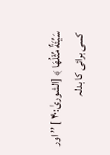سَيِّئَةٌ مِّثْلُهَا ﴾ [الشوریٰ:۴۰ ] ’’ اور کسی برائی کا بدلہ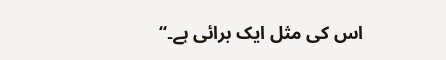اس کی مثل ایک برائی ہے۔‘‘